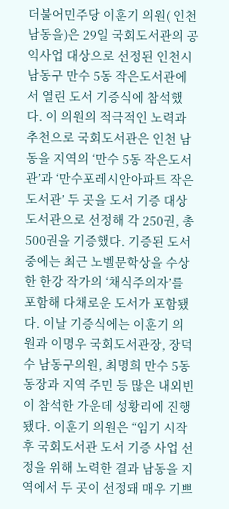더불어민주당 이훈기 의원( 인천 남동을)은 29일 국회도서관의 공익사업 대상으로 선정된 인천시 남동구 만수 5동 작은도서관에서 열린 도서 기증식에 참석했다. 이 의원의 적극적인 노력과 추천으로 국회도서관은 인천 남동을 지역의 ‘만수 5동 작은도서관’과 ‘만수포레시안아파트 작은도서관’ 두 곳을 도서 기증 대상 도서관으로 선정해 각 250권, 총 500권을 기증했다. 기증된 도서 중에는 최근 노벨문학상을 수상한 한강 작가의 ‘채식주의자’를 포함해 다채로운 도서가 포함됐다. 이날 기증식에는 이훈기 의원과 이명우 국회도서관장, 장덕수 남동구의원, 최명희 만수 5동 동장과 지역 주민 등 많은 내외빈이 참석한 가운데 성황리에 진행됐다. 이훈기 의원은 “임기 시작 후 국회도서관 도서 기증 사업 선정을 위해 노력한 결과 남동을 지역에서 두 곳이 선정돼 매우 기쁘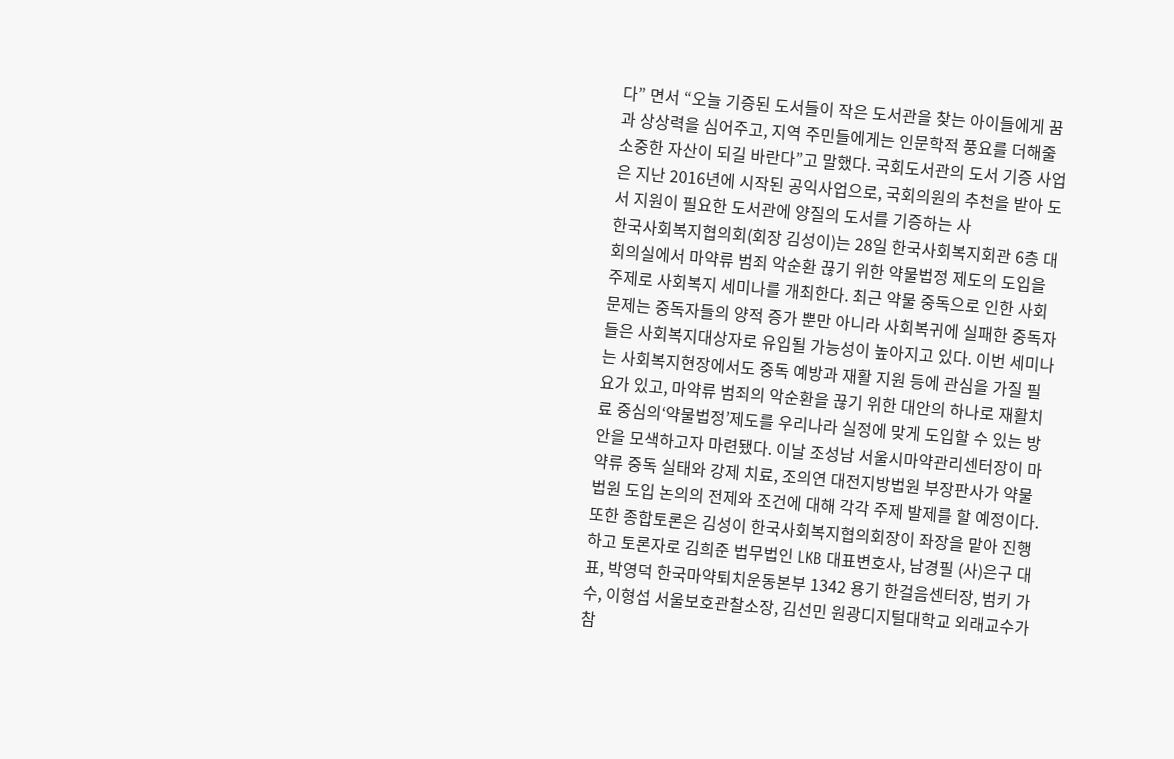다” 면서 “오늘 기증된 도서들이 작은 도서관을 찾는 아이들에게 꿈과 상상력을 심어주고, 지역 주민들에게는 인문학적 풍요를 더해줄 소중한 자산이 되길 바란다”고 말했다. 국회도서관의 도서 기증 사업은 지난 2016년에 시작된 공익사업으로, 국회의원의 추천을 받아 도서 지원이 필요한 도서관에 양질의 도서를 기증하는 사
한국사회복지협의회(회장 김성이)는 28일 한국사회복지회관 6층 대회의실에서 마약류 범죄 악순환 끊기 위한 약물법정 제도의 도입을 주제로 사회복지 세미나를 개최한다. 최근 약물 중독으로 인한 사회문제는 중독자들의 양적 증가 뿐만 아니라 사회복귀에 실패한 중독자들은 사회복지대상자로 유입될 가능성이 높아지고 있다. 이번 세미나는 사회복지현장에서도 중독 예방과 재활 지원 등에 관심을 가질 필요가 있고, 마약류 범죄의 악순환을 끊기 위한 대안의 하나로 재활치료 중심의‘약물법정’제도를 우리나라 실정에 맞게 도입할 수 있는 방안을 모색하고자 마련됐다. 이날 조성남 서울시마약관리센터장이 마약류 중독 실태와 강제 치료, 조의연 대전지방법원 부장판사가 약물법원 도입 논의의 전제와 조건에 대해 각각 주제 발제를 할 예정이다. 또한 종합토론은 김성이 한국사회복지협의회장이 좌장을 맡아 진행하고 토론자로 김희준 법무법인 LKB 대표변호사, 남경필 (사)은구 대표, 박영덕 한국마약퇴치운동본부 1342 용기 한걸음센터장, 범키 가수, 이형섭 서울보호관찰소장, 김선민 원광디지털대학교 외래교수가 참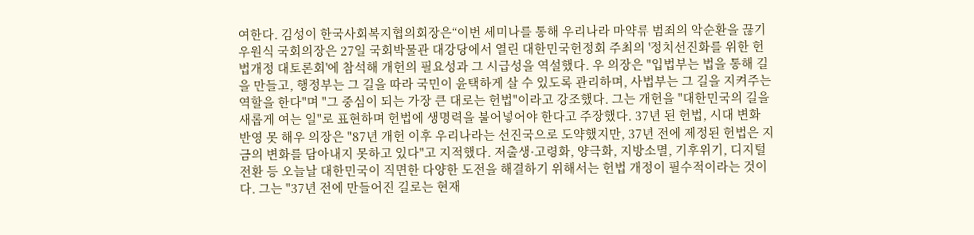여한다. 김성이 한국사회복지협의회장은“이번 세미나를 통해 우리나라 마약류 범죄의 악순환을 끊기
우원식 국회의장은 27일 국회박물관 대강당에서 열린 대한민국헌정회 주최의 '정치선진화를 위한 헌법개정 대토론회'에 참석해 개헌의 필요성과 그 시급성을 역설했다. 우 의장은 "입법부는 법을 통해 길을 만들고, 행정부는 그 길을 따라 국민이 윤택하게 살 수 있도록 관리하며, 사법부는 그 길을 지켜주는 역할을 한다"며 "그 중심이 되는 가장 큰 대로는 헌법"이라고 강조했다. 그는 개헌을 "대한민국의 길을 새롭게 여는 일"로 표현하며 헌법에 생명력을 불어넣어야 한다고 주장했다. 37년 된 헌법, 시대 변화 반영 못 해우 의장은 "87년 개헌 이후 우리나라는 선진국으로 도약했지만, 37년 전에 제정된 헌법은 지금의 변화를 담아내지 못하고 있다"고 지적했다. 저출생·고령화, 양극화, 지방소멸, 기후위기, 디지털 전환 등 오늘날 대한민국이 직면한 다양한 도전을 해결하기 위해서는 헌법 개정이 필수적이라는 것이다. 그는 "37년 전에 만들어진 길로는 현재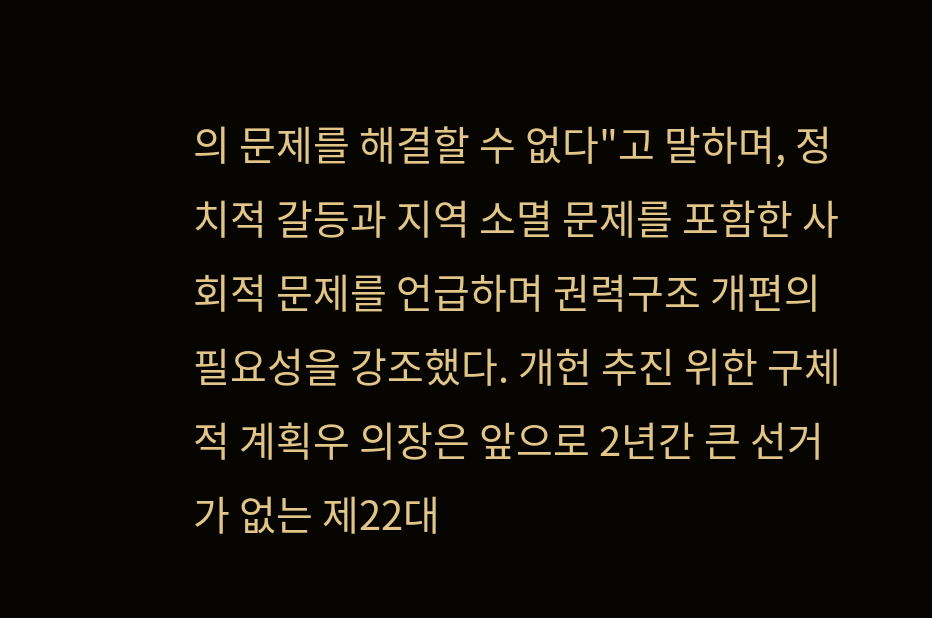의 문제를 해결할 수 없다"고 말하며, 정치적 갈등과 지역 소멸 문제를 포함한 사회적 문제를 언급하며 권력구조 개편의 필요성을 강조했다. 개헌 추진 위한 구체적 계획우 의장은 앞으로 2년간 큰 선거가 없는 제22대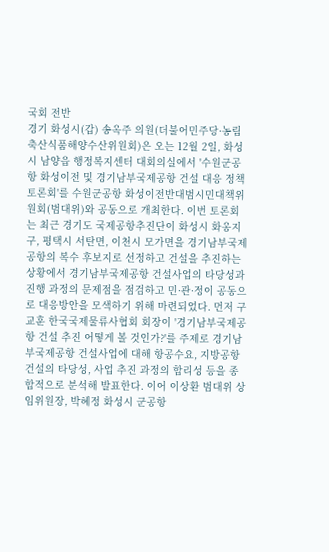국회 전반
경기 화성시(갑) 송옥주 의원(더불어민주당·농림축산식품해양수산위원회)은 오는 12월 2일, 화성시 남양읍 행정복지센터 대회의실에서 '수원군공항 화성이전 및 경기남부국제공항 건설 대응 정책토론회'를 수원군공항 화성이전반대범시민대책위원회(범대위)와 공동으로 개최한다. 이번 토론회는 최근 경기도 국제공항추진단이 화성시 화옹지구, 평택시 서탄면, 이천시 모가면을 경기남부국제공항의 복수 후보지로 선정하고 건설을 추진하는 상황에서 경기남부국제공항 건설사업의 타당성과 진행 과정의 문제점을 점검하고 민·관·정이 공동으로 대응방안을 모색하기 위해 마련되었다. 먼저 구교훈 한국국제물류사협회 회장이 '경기남부국제공항 건설 추진 어떻게 볼 것인가?'를 주제로 경기남부국제공항 건설사업에 대해 항공수요, 지방공항 건설의 타당성, 사업 추진 과정의 합리성 등을 종합적으로 분석해 발표한다. 이어 이상환 범대위 상임위원장, 박혜정 화성시 군공항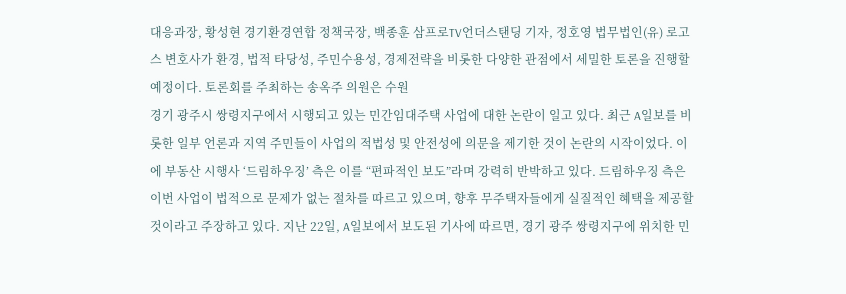대응과장, 황성현 경기환경연합 정책국장, 백종훈 삼프로TV언더스탠딩 기자, 정호영 법무법인(유) 로고스 변호사가 환경, 법적 타당성, 주민수용성, 경제전략을 비롯한 다양한 관점에서 세밀한 토론을 진행할 예정이다. 토론회를 주최하는 송옥주 의원은 수원
경기 광주시 쌍령지구에서 시행되고 있는 민간임대주택 사업에 대한 논란이 일고 있다. 최근 A일보를 비롯한 일부 언론과 지역 주민들이 사업의 적법성 및 안전성에 의문을 제기한 것이 논란의 시작이었다. 이에 부동산 시행사 ‘드림하우징’ 측은 이를 “편파적인 보도”라며 강력히 반박하고 있다. 드림하우징 측은 이번 사업이 법적으로 문제가 없는 절차를 따르고 있으며, 향후 무주택자들에게 실질적인 혜택을 제공할 것이라고 주장하고 있다. 지난 22일, A일보에서 보도된 기사에 따르면, 경기 광주 쌍령지구에 위치한 민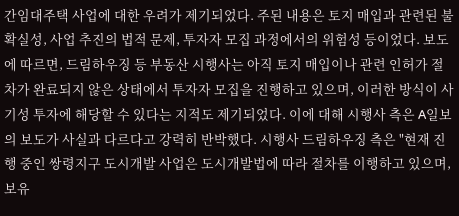간임대주택 사업에 대한 우려가 제기되었다. 주된 내용은 토지 매입과 관련된 불확실성, 사업 추진의 법적 문제, 투자자 모집 과정에서의 위험성 등이었다. 보도에 따르면, 드림하우징 등 부동산 시행사는 아직 토지 매입이나 관련 인허가 절차가 완료되지 않은 상태에서 투자자 모집을 진행하고 있으며, 이러한 방식이 사기성 투자에 해당할 수 있다는 지적도 제기되었다. 이에 대해 시행사 측은 A일보의 보도가 사실과 다르다고 강력히 반박했다. 시행사 드림하우징 측은 "현재 진행 중인 쌍령지구 도시개발 사업은 도시개발법에 따라 절차를 이행하고 있으며, 보유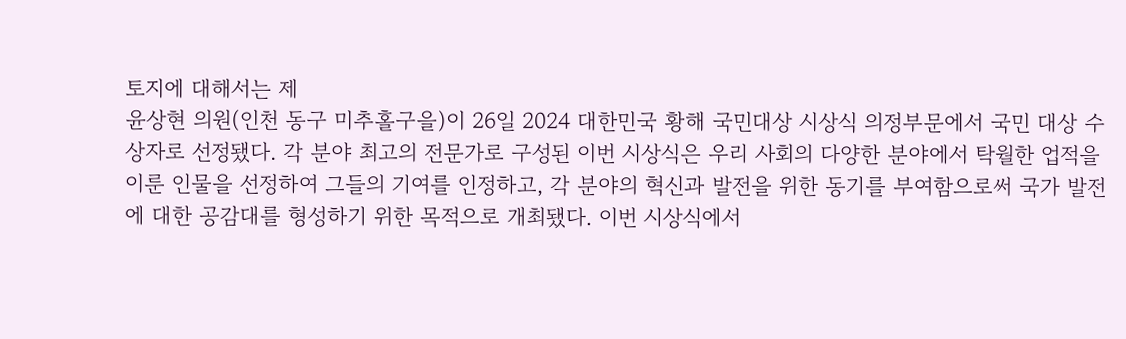토지에 대해서는 제
윤상현 의원(인천 동구 미추홀구을)이 26일 2024 대한민국 황해 국민대상 시상식 의정부문에서 국민 대상 수상자로 선정됐다. 각 분야 최고의 전문가로 구성된 이번 시상식은 우리 사회의 다양한 분야에서 탁월한 업적을 이룬 인물을 선정하여 그들의 기여를 인정하고, 각 분야의 혁신과 발전을 위한 동기를 부여함으로써 국가 발전에 대한 공감대를 형성하기 위한 목적으로 개최됐다. 이번 시상식에서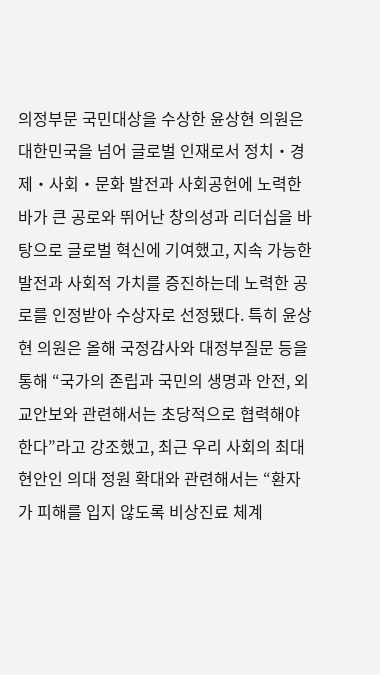의정부문 국민대상을 수상한 윤상현 의원은 대한민국을 넘어 글로벌 인재로서 정치‧경제‧사회‧문화 발전과 사회공헌에 노력한 바가 큰 공로와 뛰어난 창의성과 리더십을 바탕으로 글로벌 혁신에 기여했고, 지속 가능한 발전과 사회적 가치를 증진하는데 노력한 공로를 인정받아 수상자로 선정됐다. 특히 윤상현 의원은 올해 국정감사와 대정부질문 등을 통해 “국가의 존립과 국민의 생명과 안전, 외교안보와 관련해서는 초당적으로 협력해야 한다”라고 강조했고, 최근 우리 사회의 최대현안인 의대 정원 확대와 관련해서는 “환자가 피해를 입지 않도록 비상진료 체계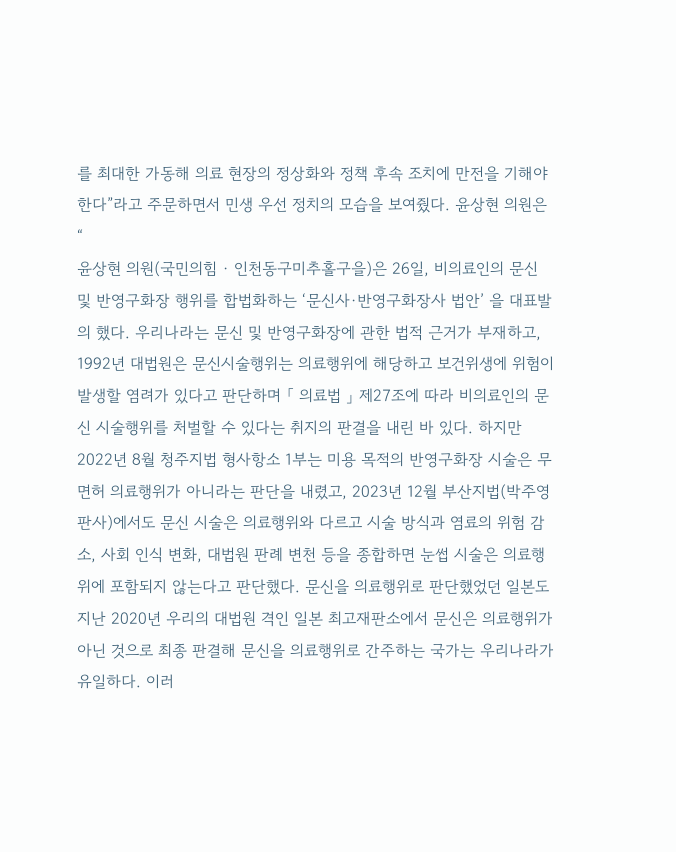를 최대한 가동해 의료 현장의 정상화와 정책 후속 조치에 만전을 기해야 한다”라고 주문하면서 민생 우선 정치의 모습을 보여줬다. 윤상현 의원은 “
윤상현 의원(국민의힘 · 인천동구미추홀구을)은 26일, 비의료인의 문신 및 반영구화장 행위를 합법화하는 ‘문신사·반영구화장사 법안’ 을 대표발의 했다. 우리나라는 문신 및 반영구화장에 관한 법적 근거가 부재하고, 1992년 대법원은 문신시술행위는 의료행위에 해당하고 보건위생에 위험이 발생할 염려가 있다고 판단하며 「 의료법 」 제27조에 따라 비의료인의 문신 시술행위를 처벌할 수 있다는 취지의 판결을 내린 바 있다. 하지만 2022년 8월 청주지법 형사항소 1부는 미용 목적의 반영구화장 시술은 무면허 의료행위가 아니라는 판단을 내렸고, 2023년 12월 부산지법(박주영 판사)에서도 문신 시술은 의료행위와 다르고 시술 방식과 염료의 위험 감소, 사회 인식 변화, 대법원 판례 변천 등을 종합하면 눈썹 시술은 의료행위에 포함되지 않는다고 판단했다. 문신을 의료행위로 판단했었던 일본도 지난 2020년 우리의 대법원 격인 일본 최고재판소에서 문신은 의료행위가 아닌 것으로 최종 판결해 문신을 의료행위로 간주하는 국가는 우리나라가 유일하다. 이러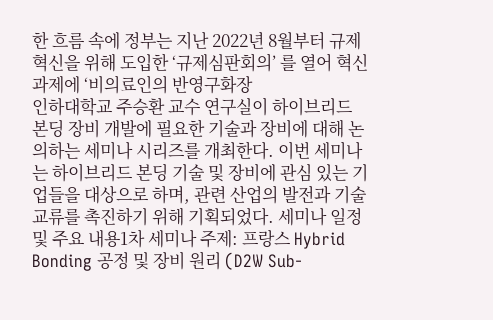한 흐름 속에 정부는 지난 2022년 8월부터 규제혁신을 위해 도입한 ‘규제심판회의’ 를 열어 혁신과제에 ‘비의료인의 반영구화장
인하대학교 주승환 교수 연구실이 하이브리드 본딩 장비 개발에 필요한 기술과 장비에 대해 논의하는 세미나 시리즈를 개최한다. 이번 세미나는 하이브리드 본딩 기술 및 장비에 관심 있는 기업들을 대상으로 하며, 관련 산업의 발전과 기술 교류를 촉진하기 위해 기획되었다. 세미나 일정 및 주요 내용1차 세미나 주제: 프랑스 Hybrid Bonding 공정 및 장비 원리 (D2W Sub-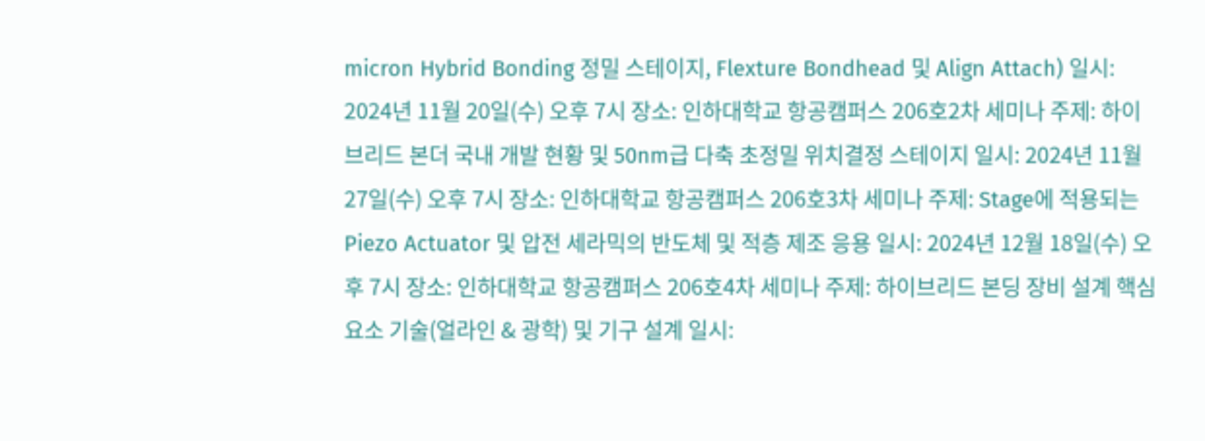micron Hybrid Bonding 정밀 스테이지, Flexture Bondhead 및 Align Attach) 일시: 2024년 11월 20일(수) 오후 7시 장소: 인하대학교 항공캠퍼스 206호2차 세미나 주제: 하이브리드 본더 국내 개발 현황 및 50nm급 다축 초정밀 위치결정 스테이지 일시: 2024년 11월 27일(수) 오후 7시 장소: 인하대학교 항공캠퍼스 206호3차 세미나 주제: Stage에 적용되는 Piezo Actuator 및 압전 세라믹의 반도체 및 적층 제조 응용 일시: 2024년 12월 18일(수) 오후 7시 장소: 인하대학교 항공캠퍼스 206호4차 세미나 주제: 하이브리드 본딩 장비 설계 핵심 요소 기술(얼라인 & 광학) 및 기구 설계 일시: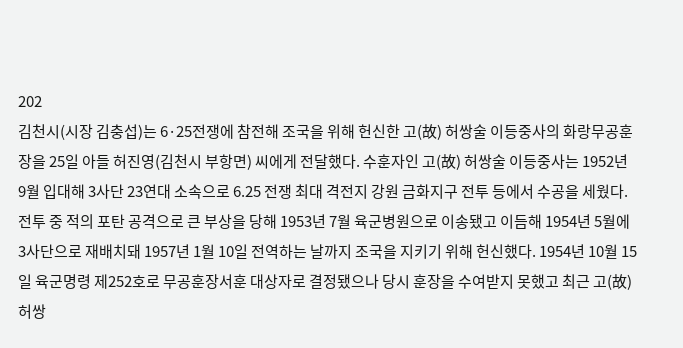202
김천시(시장 김충섭)는 6·25전쟁에 참전해 조국을 위해 헌신한 고(故) 허쌍술 이등중사의 화랑무공훈장을 25일 아들 허진영(김천시 부항면) 씨에게 전달했다. 수훈자인 고(故) 허쌍술 이등중사는 1952년 9월 입대해 3사단 23연대 소속으로 6.25 전쟁 최대 격전지 강원 금화지구 전투 등에서 수공을 세웠다. 전투 중 적의 포탄 공격으로 큰 부상을 당해 1953년 7월 육군병원으로 이송됐고 이듬해 1954년 5월에 3사단으로 재배치돼 1957년 1월 10일 전역하는 날까지 조국을 지키기 위해 헌신했다. 1954년 10월 15일 육군명령 제252호로 무공훈장서훈 대상자로 결정됐으나 당시 훈장을 수여받지 못했고 최근 고(故) 허쌍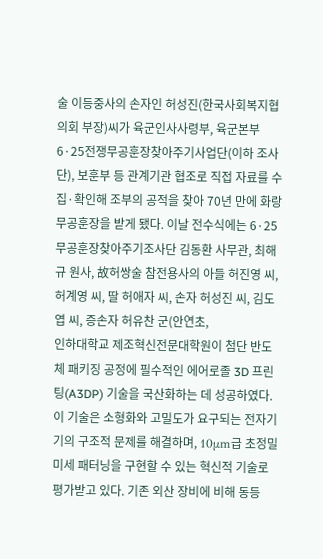술 이등중사의 손자인 허성진(한국사회복지협의회 부장)씨가 육군인사사령부, 육군본부 6·25전쟁무공훈장찾아주기사업단(이하 조사단), 보훈부 등 관계기관 협조로 직접 자료를 수집·확인해 조부의 공적을 찾아 70년 만에 화랑무공훈장을 받게 됐다. 이날 전수식에는 6·25무공훈장찾아주기조사단 김동환 사무관, 최해규 원사, 故허쌍술 참전용사의 아들 허진영 씨, 허계영 씨, 딸 허애자 씨, 손자 허성진 씨, 김도엽 씨, 증손자 허유찬 군(안연초,
인하대학교 제조혁신전문대학원이 첨단 반도체 패키징 공정에 필수적인 에어로졸 3D 프린팅(A3DP) 기술을 국산화하는 데 성공하였다. 이 기술은 소형화와 고밀도가 요구되는 전자기기의 구조적 문제를 해결하며, 10μm급 초정밀 미세 패터닝을 구현할 수 있는 혁신적 기술로 평가받고 있다. 기존 외산 장비에 비해 동등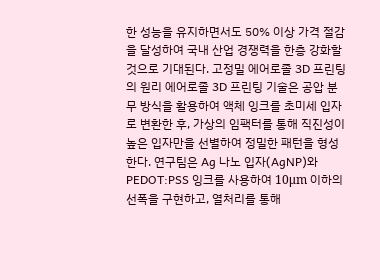한 성능을 유지하면서도 50% 이상 가격 절감을 달성하여 국내 산업 경쟁력을 한층 강화할 것으로 기대된다. 고정밀 에어로졸 3D 프린팅의 원리 에어로졸 3D 프린팅 기술은 공압 분무 방식을 활용하여 액체 잉크를 초미세 입자로 변환한 후, 가상의 임팩터를 통해 직진성이 높은 입자만을 선별하여 정밀한 패턴을 형성한다. 연구팀은 Ag 나노 입자(AgNP)와 PEDOT:PSS 잉크를 사용하여 10μm 이하의 선폭을 구현하고, 열처리를 통해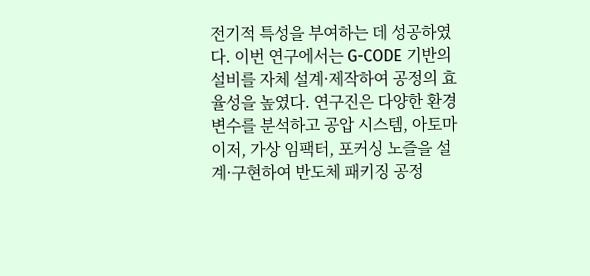전기적 특성을 부여하는 데 성공하였다. 이번 연구에서는 G-CODE 기반의 설비를 자체 설계·제작하여 공정의 효율성을 높였다. 연구진은 다양한 환경 변수를 분석하고 공압 시스템, 아토마이저, 가상 임팩터, 포커싱 노즐을 설계·구현하여 반도체 패키징 공정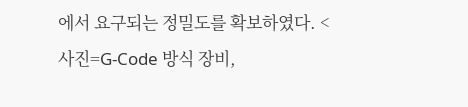에서 요구되는 정밀도를 확보하였다. <사진=G-Code 방식 장비,